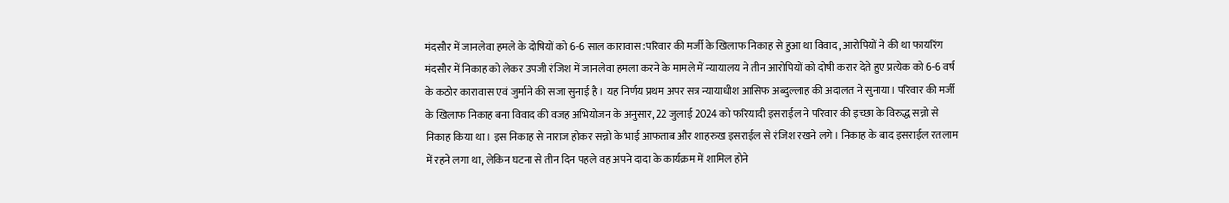मंदसौर में जानलेवा हमले के दोषियों को 6-6 साल कारावास:परिवार की मर्जी के खिलाफ निकाह से हुआ था विवाद, आरोपियों ने की था फायरिंग
मंदसौर में निकाह को लेकर उपजी रंजिश में जानलेवा हमला करने के मामले में न्यायालय ने तीन आरोपियों को दोषी करार देते हुए प्रत्येक को 6-6 वर्ष के कठोर कारावास एवं जुर्माने की सजा सुनाई है। यह निर्णय प्रथम अपर सत्र न्यायाधीश आसिफ अब्दुल्लाह की अदालत ने सुनाया। परिवार की मर्जी के खिलाफ निकाह बना विवाद की वजह अभियोजन के अनुसार, 22 जुलाई 2024 को फरियादी इसराईल ने परिवार की इच्छा के विरुद्ध सन्नो से निकाह किया था। इस निकाह से नाराज होकर सन्नो के भाई आफताब और शाहरुख इसराईल से रंजिश रखने लगे। निकाह के बाद इसराईल रतलाम में रहने लगा था, लेकिन घटना से तीन दिन पहले वह अपने दादा के कार्यक्रम में शामिल होने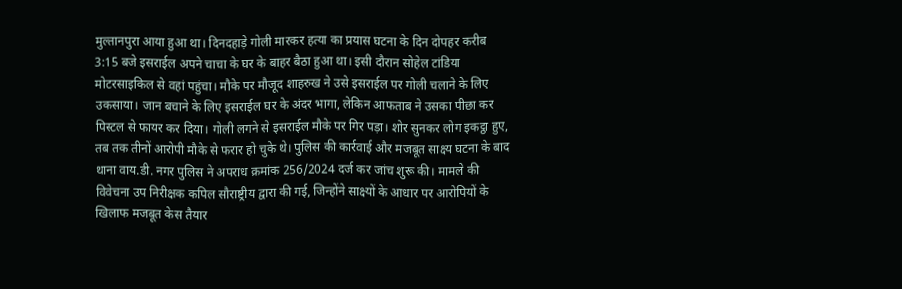मुल्तानपुरा आया हुआ था। दिनदहाड़े गोली मारकर हत्या का प्रयास घटना के दिन दोपहर करीब 3:15 बजे इसराईल अपने चाचा के घर के बाहर बैठा हुआ था। इसी दौरान सोहेल टांडिया मोटरसाइकिल से वहां पहुंचा। मौके पर मौजूद शाहरुख ने उसे इसराईल पर गोली चलाने के लिए उकसाया। जान बचाने के लिए इसराईल घर के अंदर भागा, लेकिन आफताब ने उसका पीछा कर पिस्टल से फायर कर दिया। गोली लगने से इसराईल मौके पर गिर पड़ा। शोर सुनकर लोग इकट्ठा हुए, तब तक तीनों आरोपी मौके से फरार हो चुके थे। पुलिस की कार्रवाई और मजबूत साक्ष्य घटना के बाद थाना वाय.डी. नगर पुलिस ने अपराध क्रमांक 256/2024 दर्ज कर जांच शुरू की। मामले की विवेचना उप निरीक्षक कपिल सौराष्ट्रीय द्वारा की गई, जिन्होंने साक्ष्यों के आधार पर आरोपियों के खिलाफ मजबूत केस तैयार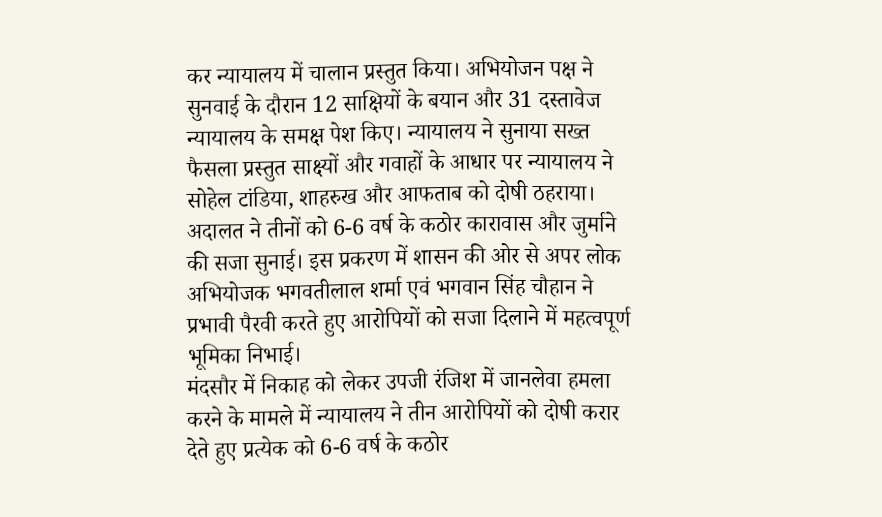कर न्यायालय में चालान प्रस्तुत किया। अभियोजन पक्ष ने सुनवाई के दौरान 12 साक्षियों के बयान और 31 दस्तावेज न्यायालय के समक्ष पेश किए। न्यायालय ने सुनाया सख्त फैसला प्रस्तुत साक्ष्यों और गवाहों के आधार पर न्यायालय ने सोहेल टांडिया, शाहरुख और आफताब को दोषी ठहराया। अदालत ने तीनों को 6-6 वर्ष के कठोर कारावास और जुर्माने की सजा सुनाई। इस प्रकरण में शासन की ओर से अपर लोक अभियोजक भगवतीलाल शर्मा एवं भगवान सिंह चौहान ने प्रभावी पैरवी करते हुए आरोपियों को सजा दिलाने में महत्वपूर्ण भूमिका निभाई।
मंदसौर में निकाह को लेकर उपजी रंजिश में जानलेवा हमला करने के मामले में न्यायालय ने तीन आरोपियों को दोषी करार देते हुए प्रत्येक को 6-6 वर्ष के कठोर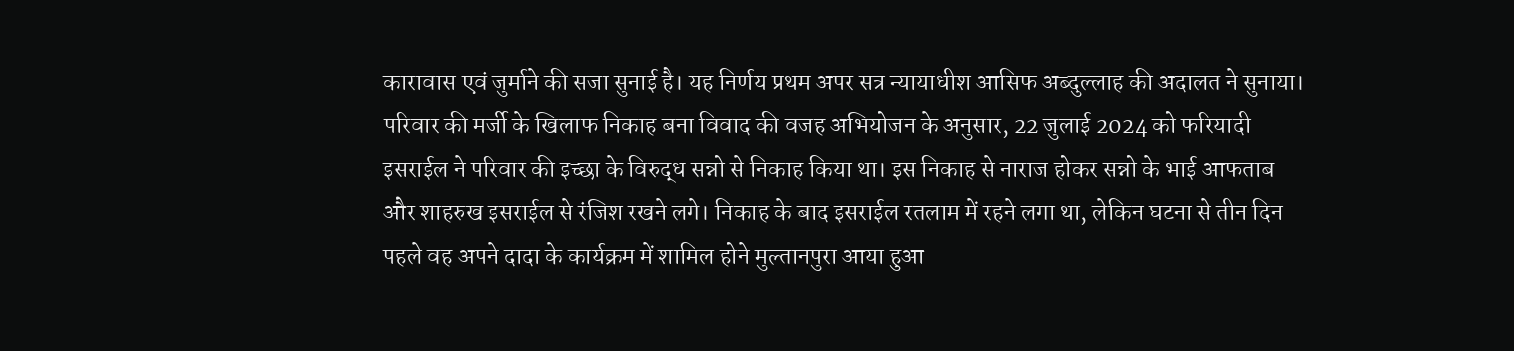कारावास एवं जुर्माने की सजा सुनाई है। यह निर्णय प्रथम अपर सत्र न्यायाधीश आसिफ अब्दुल्लाह की अदालत ने सुनाया। परिवार की मर्जी के खिलाफ निकाह बना विवाद की वजह अभियोजन के अनुसार, 22 जुलाई 2024 को फरियादी इसराईल ने परिवार की इच्छा के विरुद्ध सन्नो से निकाह किया था। इस निकाह से नाराज होकर सन्नो के भाई आफताब और शाहरुख इसराईल से रंजिश रखने लगे। निकाह के बाद इसराईल रतलाम में रहने लगा था, लेकिन घटना से तीन दिन पहले वह अपने दादा के कार्यक्रम में शामिल होने मुल्तानपुरा आया हुआ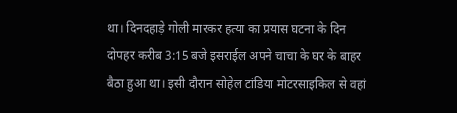था। दिनदहाड़े गोली मारकर हत्या का प्रयास घटना के दिन दोपहर करीब 3:15 बजे इसराईल अपने चाचा के घर के बाहर बैठा हुआ था। इसी दौरान सोहेल टांडिया मोटरसाइकिल से वहां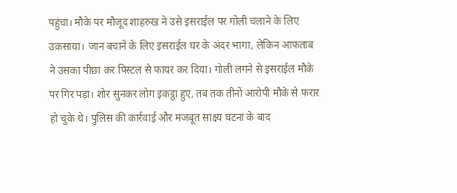पहुंचा। मौके पर मौजूद शाहरुख ने उसे इसराईल पर गोली चलाने के लिए उकसाया। जान बचाने के लिए इसराईल घर के अंदर भागा, लेकिन आफताब ने उसका पीछा कर पिस्टल से फायर कर दिया। गोली लगने से इसराईल मौके पर गिर पड़ा। शोर सुनकर लोग इकट्ठा हुए, तब तक तीनों आरोपी मौके से फरार हो चुके थे। पुलिस की कार्रवाई और मजबूत साक्ष्य घटना के बाद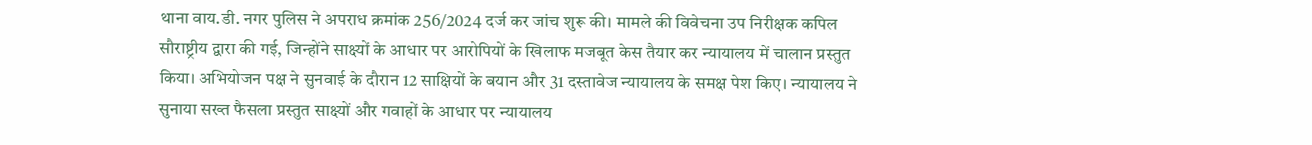थाना वाय.डी. नगर पुलिस ने अपराध क्रमांक 256/2024 दर्ज कर जांच शुरू की। मामले की विवेचना उप निरीक्षक कपिल सौराष्ट्रीय द्वारा की गई, जिन्होंने साक्ष्यों के आधार पर आरोपियों के खिलाफ मजबूत केस तैयार कर न्यायालय में चालान प्रस्तुत किया। अभियोजन पक्ष ने सुनवाई के दौरान 12 साक्षियों के बयान और 31 दस्तावेज न्यायालय के समक्ष पेश किए। न्यायालय ने सुनाया सख्त फैसला प्रस्तुत साक्ष्यों और गवाहों के आधार पर न्यायालय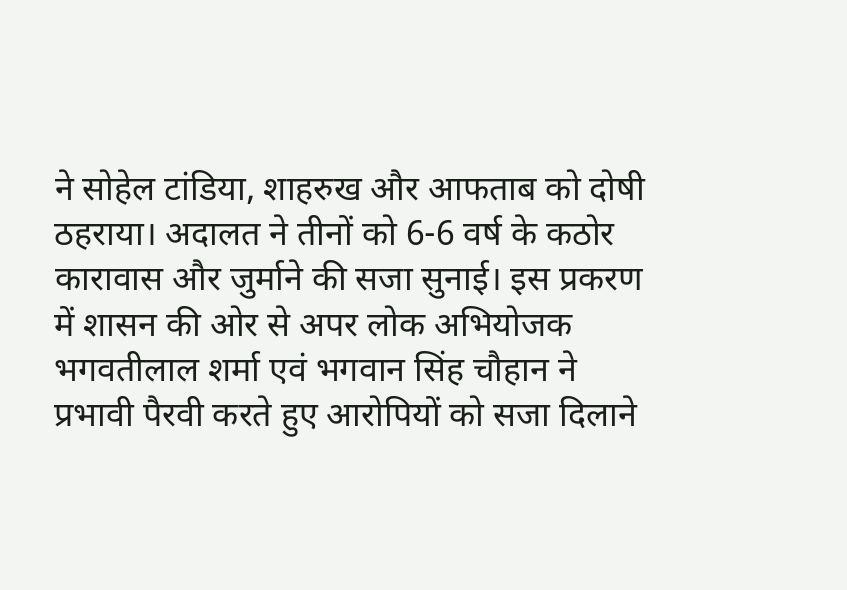ने सोहेल टांडिया, शाहरुख और आफताब को दोषी ठहराया। अदालत ने तीनों को 6-6 वर्ष के कठोर कारावास और जुर्माने की सजा सुनाई। इस प्रकरण में शासन की ओर से अपर लोक अभियोजक भगवतीलाल शर्मा एवं भगवान सिंह चौहान ने प्रभावी पैरवी करते हुए आरोपियों को सजा दिलाने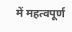में महत्वपूर्ण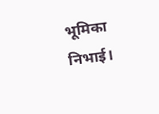भूमिका निभाई।